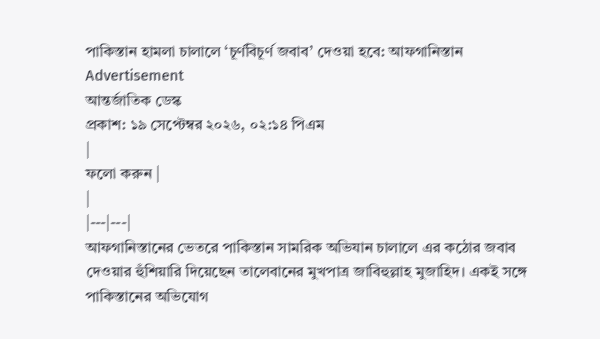পাকিস্তান হামলা চালালে ‘চূর্ণবিচূর্ণ জবাব’ দেওয়া হবে: আফগানিস্তান
Advertisement
আন্তর্জাতিক ডেস্ক
প্রকাশ: ১৯ সেপ্টেম্বর ২০২৬, ০২:১৪ পিএম
|
ফলো করুন |
|
|---|---|
আফগানিস্তানের ভেতরে পাকিস্তান সামরিক অভিযান চালালে এর কঠোর জবাব দেওয়ার হুঁশিয়ারি দিয়েছেন তালেবানের মুখপাত্র জাবিহুল্লাহ মুজাহিদ। একই সঙ্গে পাকিস্তানের অভিযোগ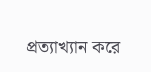প্রত্যাখ্যান করে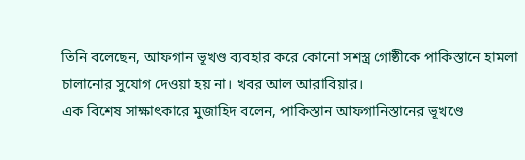তিনি বলেছেন, আফগান ভূখণ্ড ব্যবহার করে কোনো সশস্ত্র গোষ্ঠীকে পাকিস্তানে হামলা চালানোর সুযোগ দেওয়া হয় না। খবর আল আরাবিয়ার।
এক বিশেষ সাক্ষাৎকারে মুজাহিদ বলেন, পাকিস্তান আফগানিস্তানের ভূখণ্ডে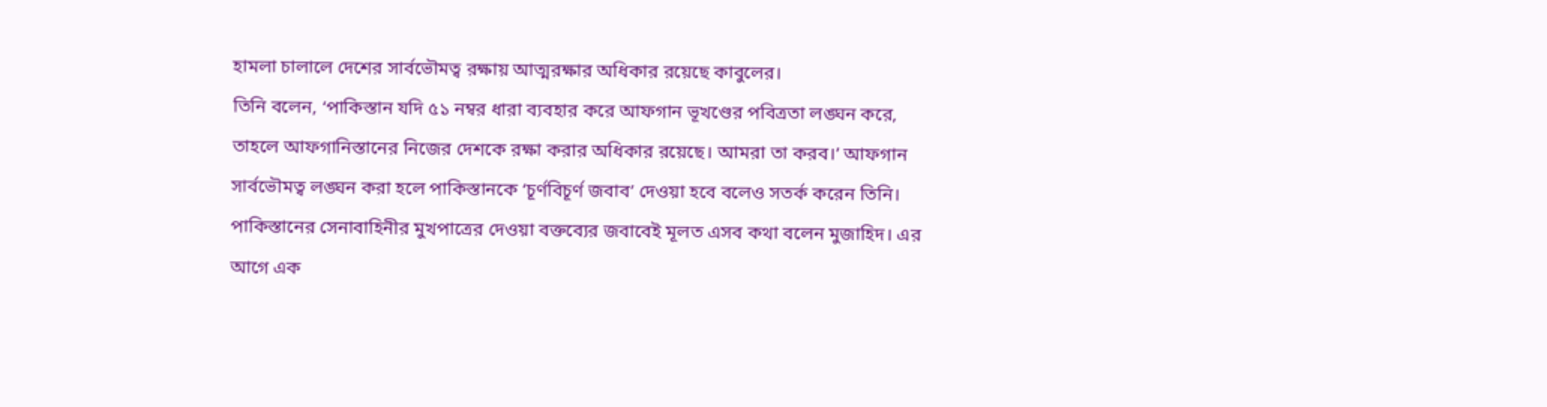হামলা চালালে দেশের সার্বভৌমত্ব রক্ষায় আত্মরক্ষার অধিকার রয়েছে কাবুলের।
তিনি বলেন, ‘পাকিস্তান যদি ৫১ নম্বর ধারা ব্যবহার করে আফগান ভূখণ্ডের পবিত্রতা লঙ্ঘন করে, তাহলে আফগানিস্তানের নিজের দেশকে রক্ষা করার অধিকার রয়েছে। আমরা তা করব।’ আফগান সার্বভৌমত্ব লঙ্ঘন করা হলে পাকিস্তানকে ‘চূর্ণবিচূর্ণ জবাব’ দেওয়া হবে বলেও সতর্ক করেন তিনি।
পাকিস্তানের সেনাবাহিনীর মুখপাত্রের দেওয়া বক্তব্যের জবাবেই মূলত এসব কথা বলেন মুজাহিদ। এর আগে এক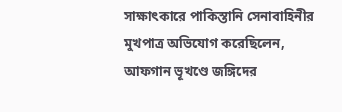সাক্ষাৎকারে পাকিস্তানি সেনাবাহিনীর মুখপাত্র অভিযোগ করেছিলেন, আফগান ভূখণ্ডে জঙ্গিদের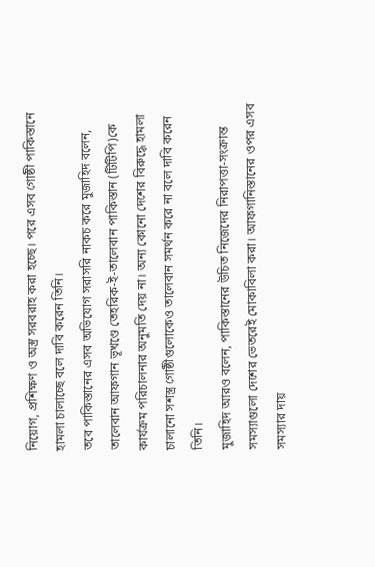নিয়োগ, প্রশিক্ষণ ও অস্ত্র সরবরাহ করা হচ্ছে। পরে এসব গোষ্ঠী পাকিস্তানে হামলা চালাচ্ছে বলে দাবি করেন তিনি।
তবে পাকিস্তানের এসব অভিযোগ সরাসরি নাকচ করে মুজাহিদ বলেন, তালেবান আফগান ভূখণ্ডে তেহরিক-ই-তালেবান পাকিস্তান (টিটিপি)কে কার্যক্রম পরিচালনার অনুমতি দেয় না। অন্য কোনো দেশের বিরুদ্ধে হামলা চালানো সশস্ত্র গোষ্ঠীগুলোকেও তালেবান সমর্থন করে না বলে দাবি করেন তিনি।
মুজাহিদ আরও বলেন, পাকিস্তানের উচিত নিজেদের নিরাপত্তা-সংক্রান্ত সমস্যাগুলো দেশের ভেতরেই মোকাবিলা করা। আফগানিস্তানের ওপর এসব সমস্যার দায়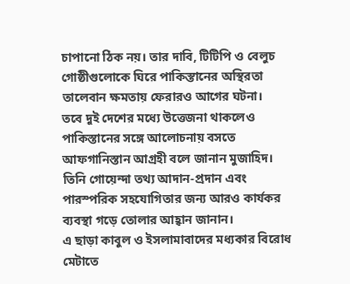চাপানো ঠিক নয়। তার দাবি, টিটিপি ও বেলুচ গোষ্ঠীগুলোকে ঘিরে পাকিস্তানের অস্থিরতা তালেবান ক্ষমতায় ফেরারও আগের ঘটনা।
তবে দুই দেশের মধ্যে উত্তেজনা থাকলেও পাকিস্তানের সঙ্গে আলোচনায় বসতে আফগানিস্তান আগ্রহী বলে জানান মুজাহিদ। তিনি গোয়েন্দা তথ্য আদান-প্রদান এবং পারস্পরিক সহযোগিতার জন্য আরও কার্যকর ব্যবস্থা গড়ে তোলার আহ্বান জানান।
এ ছাড়া কাবুল ও ইসলামাবাদের মধ্যকার বিরোধ মেটাতে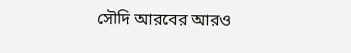সৌদি আরবের আরও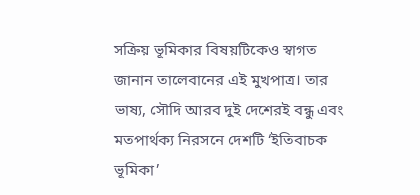সক্রিয় ভূমিকার বিষয়টিকেও স্বাগত জানান তালেবানের এই মুখপাত্র। তার ভাষ্য, সৌদি আরব দুই দেশেরই বন্ধু এবং মতপার্থক্য নিরসনে দেশটি ‘ইতিবাচক ভূমিকা’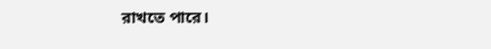রাখতে পারে।